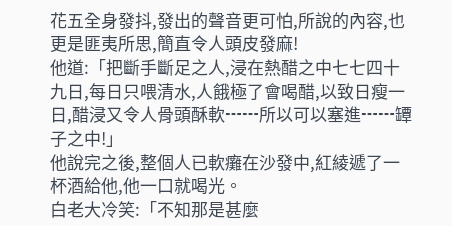花五全身發抖,發出的聲音更可怕,所說的內容,也更是匪夷所思,簡直令人頭皮發麻!
他道:「把斷手斷足之人,浸在熱醋之中七七四十九日,每日只喂清水,人餓極了會喝醋,以致日瘦一日,醋浸又令人骨頭酥軟┅┅所以可以塞進┅┅罈子之中!」
他說完之後,整個人已軟癱在沙發中,紅綾遞了一杯酒給他,他一口就喝光。
白老大冷笑:「不知那是甚麼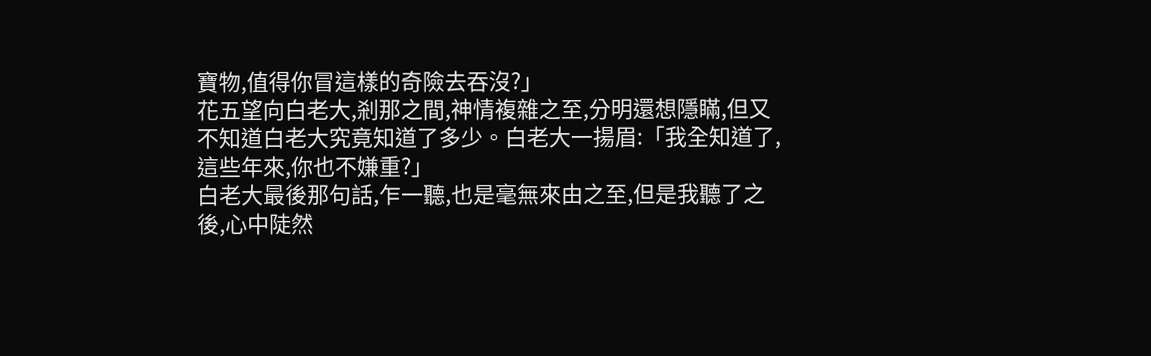寶物,值得你冒這樣的奇險去吞沒?」
花五望向白老大,剎那之間,神情複雜之至,分明還想隱瞞,但又不知道白老大究竟知道了多少。白老大一揚眉:「我全知道了,這些年來,你也不嫌重?」
白老大最後那句話,乍一聽,也是毫無來由之至,但是我聽了之後,心中陡然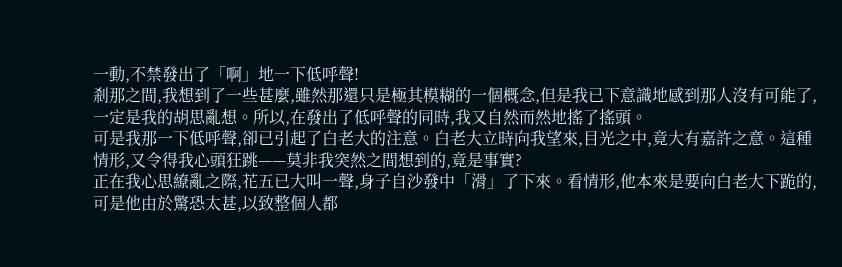一動,不禁發出了「啊」地一下低呼聲!
剎那之間,我想到了一些甚麼,雖然那還只是極其模糊的一個概念,但是我已下意識地感到那人沒有可能了,一定是我的胡思亂想。所以,在發出了低呼聲的同時,我又自然而然地搖了搖頭。
可是我那一下低呼聲,卻已引起了白老大的注意。白老大立時向我望來,目光之中,竟大有嘉許之意。這種情形,又令得我心頭狂跳——莫非我突然之間想到的,竟是事實?
正在我心思繚亂之際,花五已大叫一聲,身子自沙發中「滑」了下來。看情形,他本來是要向白老大下跪的,可是他由於驚恐太甚,以致整個人都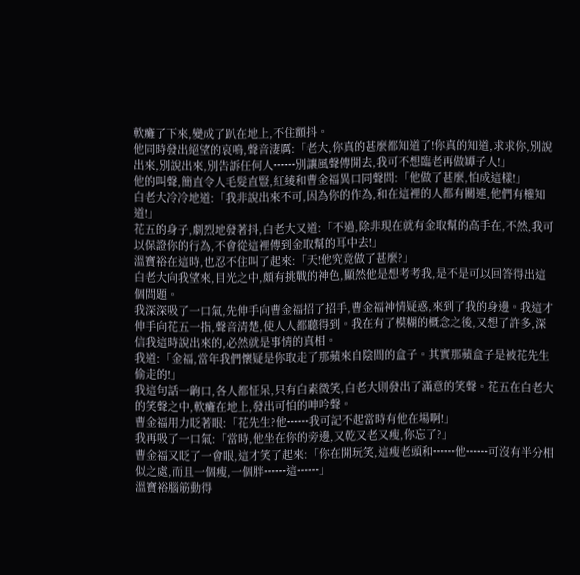軟癱了下來,變成了趴在地上,不住顫抖。
他同時發出絕望的哀鳴,聲音淒厲:「老大,你真的甚麼都知道了!你真的知道,求求你,別說出來,別說出來,別告訴任何人┅┅別讓風聲傳開去,我可不想臨老再做罈子人!」
他的叫聲,簡直令人毛髮直豎,紅綾和曹金福異口同聲問:「他做了甚麼,怕成這樣!」
白老大冷冷地道:「我非說出來不可,因為你的作為,和在這裡的人都有關連,他們有權知道!」
花五的身子,劇烈地發著抖,白老大又道:「不過,除非現在就有金取幫的高手在,不然,我可以保證你的行為,不會從這裡傳到金取幫的耳中去!」
溫寶裕在這時,也忍不住叫了起來:「天!他究竟做了甚麼?」
白老大向我望來,目光之中,頗有挑戰的神色,顯然他是想考考我,是不是可以回答得出這個問題。
我深深吸了一口氣,先伸手向曹金福招了招手,曹金福神情疑惑,來到了我的身邊。我這才伸手向花五一指,聲音清楚,使人人都聽得到。我在有了模糊的概念之後,又想了許多,深信我這時說出來的,必然就是事情的真相。
我道:「金福,當年我們懷疑是你取走了那蘋來自陰間的盒子。其實那蘋盒子是被花先生偷走的!」
我這句話一齣口,各人都怔呆,只有白素微笑,白老大則發出了滿意的笑聲。花五在白老大的笑聲之中,軟癱在地上,發出可怕的呻吟聲。
曹金福用力眨著眼:「花先生?他┅┅我可記不起當時有他在場啊!」
我再吸了一口氣:「當時,他坐在你的旁邊,又乾又老又瘦,你忘了?」
曹金福又眨了一會眼,這才笑了起來:「你在開玩笑,這瘦老頭和┅┅他┅┅可沒有半分相似之處,而且一個瘦,一個胖┅┅這┅┅」
溫寶裕腦筋動得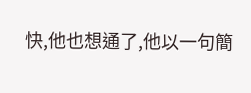快,他也想通了,他以一句簡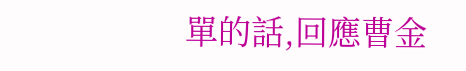單的話,回應曹金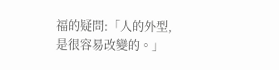福的疑問:「人的外型,是很容易改變的。」